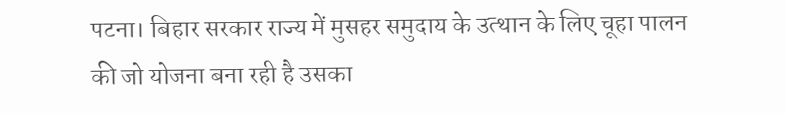पटना। बिहार सरकार राज्य में मुसहर समुदाय के उत्थान के लिए चूहा पालन की जो योजना बना रही है उसका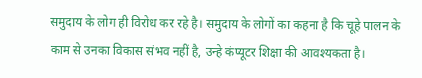समुदाय के लोग ही विरोध कर रहे है। समुदाय के लोगों का कहना है कि चूहे पालन के काम से उनका विकास संभव नहीं है, उन्हे कंप्यूटर शिक्षा की आवश्यकता है।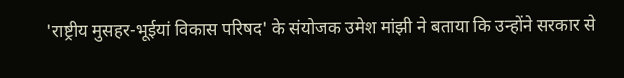'राष्ट्रीय मुसहर-भूईयां विकास परिषद' के संयोजक उमेश मांझी ने बताया कि उन्होंने सरकार से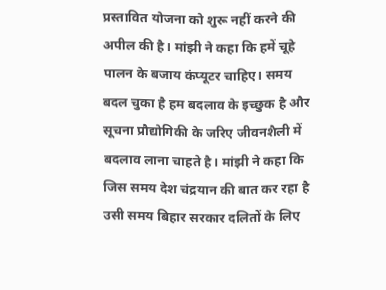प्रस्तावित योजना को शुरू नहीं करने की अपील की है। मांझी ने कहा कि हमें चूहे पालन के बजाय कंप्यूटर चाहिए। समय बदल चुका है हम बदलाव के इच्छुक है और सूचना प्रौद्योगिकी के जरिए जीवनशैली में बदलाव लाना चाहते है। मांझी ने कहा कि जिस समय देश चंद्रयान की बात कर रहा है उसी समय बिहार सरकार दलितों के लिए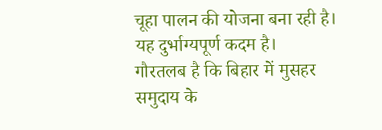चूहा पालन की योजना बना रही है। यह दुर्भाग्यपूर्ण कदम है।
गौरतलब है कि बिहार में मुसहर समुदाय के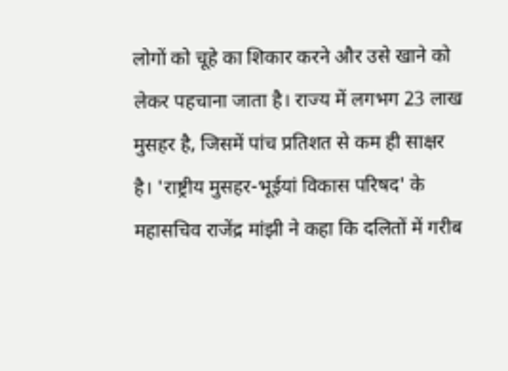लोगों को चूहे का शिकार करने और उसे खाने को लेकर पहचाना जाता है। राज्य में लगभग 23 लाख मुसहर है, जिसमें पांच प्रतिशत से कम ही साक्षर है। 'राष्ट्रीय मुसहर-भूईयां विकास परिषद' के महासचिव राजेंद्र मांझी ने कहा कि दलितों में गरीब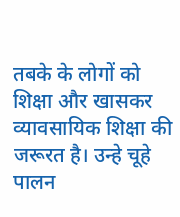तबके के लोगों को शिक्षा और खासकर व्यावसायिक शिक्षा की जरूरत है। उन्हे चूहे पालन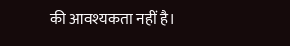की आवश्यकता नहीं है।